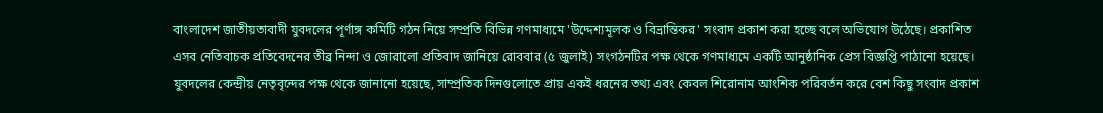বাংলাদেশ জাতীয়তাবাদী যুবদলের পূর্ণাঙ্গ কমিটি গঠন নিয়ে সম্প্রতি বিভিন্ন গণমাধ্যমে 'উদ্দেশ্যমূলক ও বিভ্রান্তিকর' সংবাদ প্রকাশ করা হচ্ছে বলে অভিযোগ উঠেছে। প্রকাশিত এসব নেতিবাচক প্রতিবেদনের তীব্র নিন্দা ও জোরালো প্রতিবাদ জানিয়ে রোববার (৫ জুলাই) সংগঠনটির পক্ষ থেকে গণমাধ্যমে একটি আনুষ্ঠানিক প্রেস বিজ্ঞপ্তি পাঠানো হয়েছে।
যুবদলের কেন্দ্রীয় নেতৃবৃন্দের পক্ষ থেকে জানানো হয়েছে, সাম্প্রতিক দিনগুলোতে প্রায় একই ধরনের তথ্য এবং কেবল শিরোনাম আংশিক পরিবর্তন করে বেশ কিছু সংবাদ প্রকাশ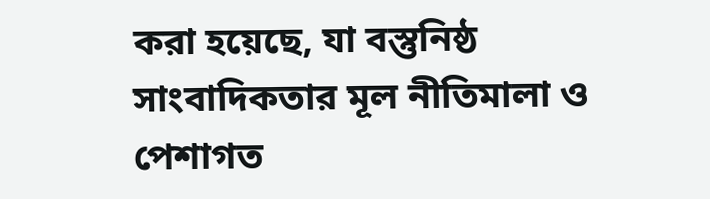করা হয়েছে, যা বস্তুনিষ্ঠ সাংবাদিকতার মূল নীতিমালা ও পেশাগত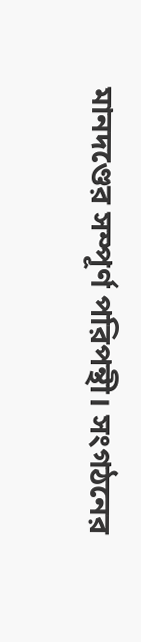মানদণ্ডের সম্পূর্ণ পরিপন্থী। সংগঠনের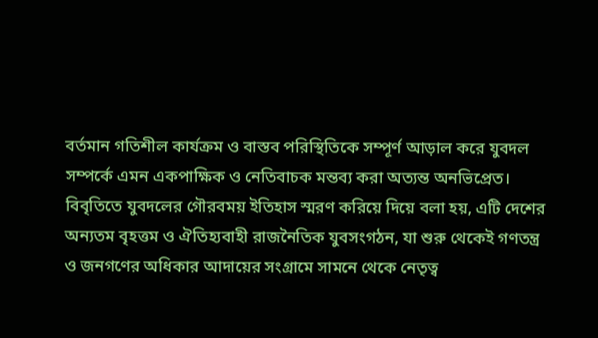বর্তমান গতিশীল কার্যক্রম ও বাস্তব পরিস্থিতিকে সম্পূর্ণ আড়াল করে যুবদল সম্পর্কে এমন একপাক্ষিক ও নেতিবাচক মন্তব্য করা অত্যন্ত অনভিপ্রেত।
বিবৃতিতে যুবদলের গৌরবময় ইতিহাস স্মরণ করিয়ে দিয়ে বলা হয়, এটি দেশের অন্যতম বৃহত্তম ও ঐতিহ্যবাহী রাজনৈতিক যুবসংগঠন, যা শুরু থেকেই গণতন্ত্র ও জনগণের অধিকার আদায়ের সংগ্রামে সামনে থেকে নেতৃত্ব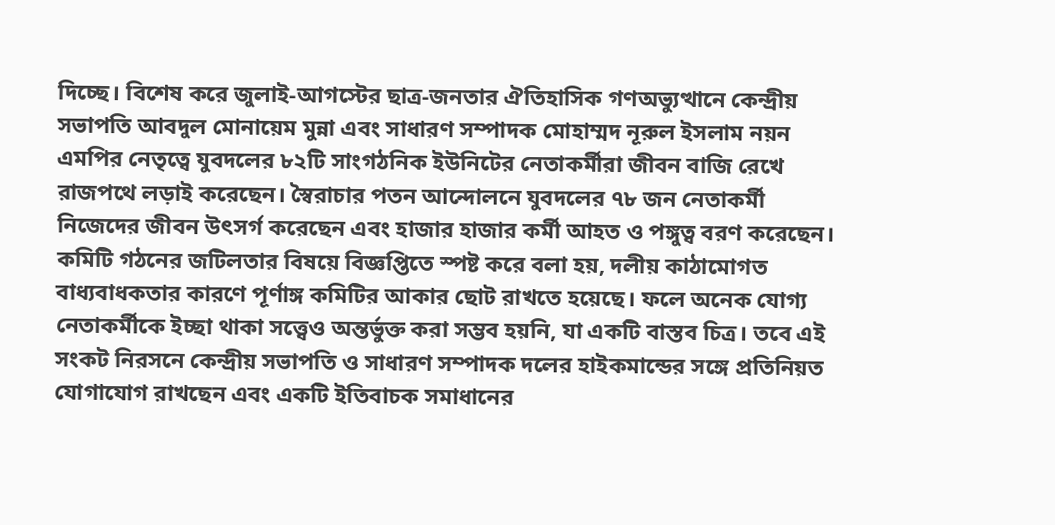দিচ্ছে। বিশেষ করে জুলাই-আগস্টের ছাত্র-জনতার ঐতিহাসিক গণঅভ্যুত্থানে কেন্দ্রীয় সভাপতি আবদুল মোনায়েম মুন্না এবং সাধারণ সম্পাদক মোহাম্মদ নূরুল ইসলাম নয়ন এমপির নেতৃত্বে যুবদলের ৮২টি সাংগঠনিক ইউনিটের নেতাকর্মীরা জীবন বাজি রেখে রাজপথে লড়াই করেছেন। স্বৈরাচার পতন আন্দোলনে যুবদলের ৭৮ জন নেতাকর্মী নিজেদের জীবন উৎসর্গ করেছেন এবং হাজার হাজার কর্মী আহত ও পঙ্গুত্ব বরণ করেছেন।
কমিটি গঠনের জটিলতার বিষয়ে বিজ্ঞপ্তিতে স্পষ্ট করে বলা হয়, দলীয় কাঠামোগত বাধ্যবাধকতার কারণে পূর্ণাঙ্গ কমিটির আকার ছোট রাখতে হয়েছে। ফলে অনেক যোগ্য নেতাকর্মীকে ইচ্ছা থাকা সত্ত্বেও অন্তর্ভুক্ত করা সম্ভব হয়নি, যা একটি বাস্তব চিত্র। তবে এই সংকট নিরসনে কেন্দ্রীয় সভাপতি ও সাধারণ সম্পাদক দলের হাইকমান্ডের সঙ্গে প্রতিনিয়ত যোগাযোগ রাখছেন এবং একটি ইতিবাচক সমাধানের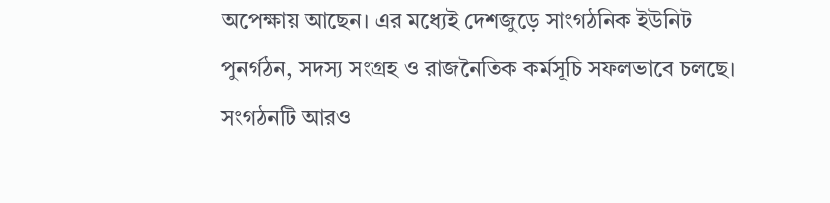অপেক্ষায় আছেন। এর মধ্যেই দেশজুড়ে সাংগঠনিক ইউনিট পুনর্গঠন, সদস্য সংগ্রহ ও রাজনৈতিক কর্মসূচি সফলভাবে চলছে।
সংগঠনটি আরও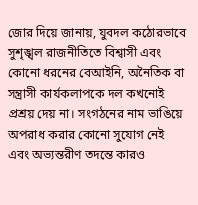জোর দিয়ে জানায়, যুবদল কঠোরভাবে সুশৃঙ্খল রাজনীতিতে বিশ্বাসী এবং কোনো ধরনের বেআইনি, অনৈতিক বা সন্ত্রাসী কার্যকলাপকে দল কখনোই প্রশ্রয় দেয় না। সংগঠনের নাম ভাঙিয়ে অপরাধ করার কোনো সুযোগ নেই এবং অভ্যন্তরীণ তদন্তে কারও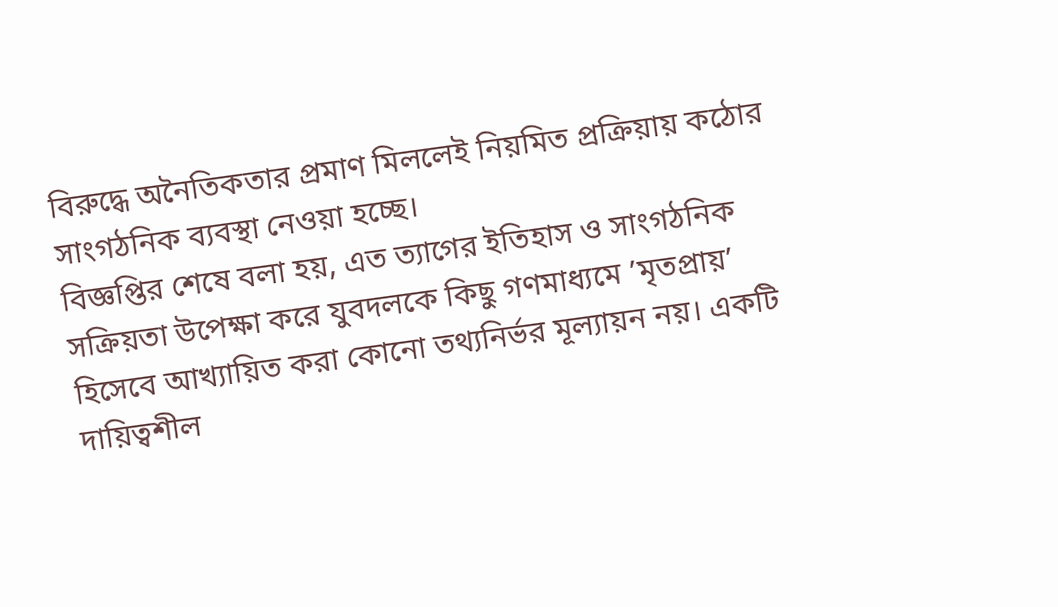বিরুদ্ধে অনৈতিকতার প্রমাণ মিললেই নিয়মিত প্রক্রিয়ায় কঠোর সাংগঠনিক ব্যবস্থা নেওয়া হচ্ছে।
বিজ্ঞপ্তির শেষে বলা হয়, এত ত্যাগের ইতিহাস ও সাংগঠনিক সক্রিয়তা উপেক্ষা করে যুবদলকে কিছু গণমাধ্যমে ’মৃতপ্রায়’ হিসেবে আখ্যায়িত করা কোনো তথ্যনির্ভর মূল্যায়ন নয়। একটি দায়িত্বশীল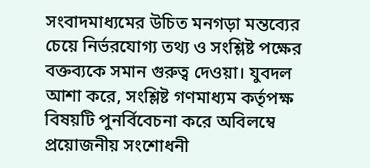সংবাদমাধ্যমের উচিত মনগড়া মন্তব্যের চেয়ে নির্ভরযোগ্য তথ্য ও সংশ্লিষ্ট পক্ষের বক্তব্যকে সমান গুরুত্ব দেওয়া। যুবদল আশা করে, সংশ্লিষ্ট গণমাধ্যম কর্তৃপক্ষ বিষয়টি পুনর্বিবেচনা করে অবিলম্বে প্রয়োজনীয় সংশোধনী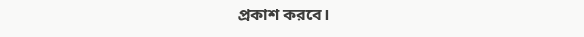প্রকাশ করবে।